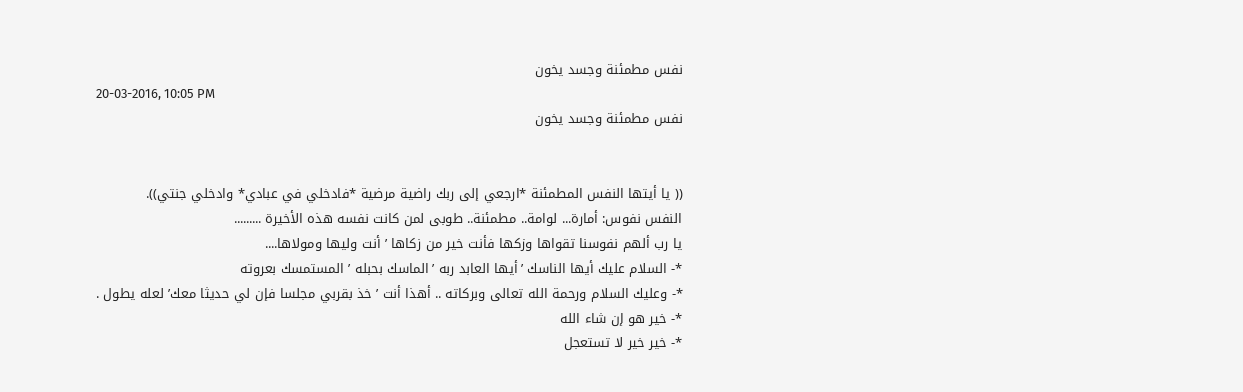نفس مطمئنة وجسد يخون
20-03-2016, 10:05 PM
نفس مطمئنة وجسد يخون


(( يا أيتها النفس المطمئنة *ارجعي إلى ربك راضية مرضية *فادخلي في عبادي* وادخلي جنتي)).
النفس نفوس: أمارة... لوامة.. مطمئنة.. طوبى لمن كانت نفسه هذه الأخيرة .........
يا رب ألهم نفوسنا تقواها وزكها فأنت خير من زكاها ’ أنت وليها ومولاها....
*- السلام عليك أيها الناسك ’أيها العابد ربه ’الماسك بحبله ’ المستمسك بعروته
*- وعليك السلام ورحمة الله تعالى وبركاته .. أهذا أنت ’ خذ بقربي مجلسا فإن لي حديثا معك’ لعله يطول .
*- خير هو إن شاء الله
*- خير خير لا تستعجل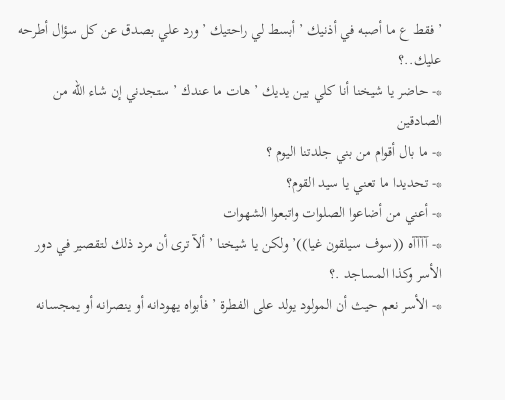’ فقط ع ما أصبه في أذنيك ’ أبسط لي راحتيك ’ ورد علي بصدق عن كل سؤال أطرحه عليك..؟
*- حاضر يا شيخنا أنا كلي بين يديك ’ هات ما عندك ’ ستجدني إن شاء الله من الصادقين
*- ما بال أقوام من بني جلدتنا اليوم ؟
*- تحديدا ما تعني يا سيد القوم؟
*- أعني من أضاعوا الصلوات واتبعوا الشهوات
*- آآآآه ((سوف سيلقون غيا))’ ولكن يا شيخنا ’ ألآ ترى أن مرد ذلك لتقصير في دور الأسر وكذا المساجد .؟
*- الأسر نعم حيث أن المولود يولد على الفطرة ’ فأبواه يهودانه أو ينصرانه أو يمجسانه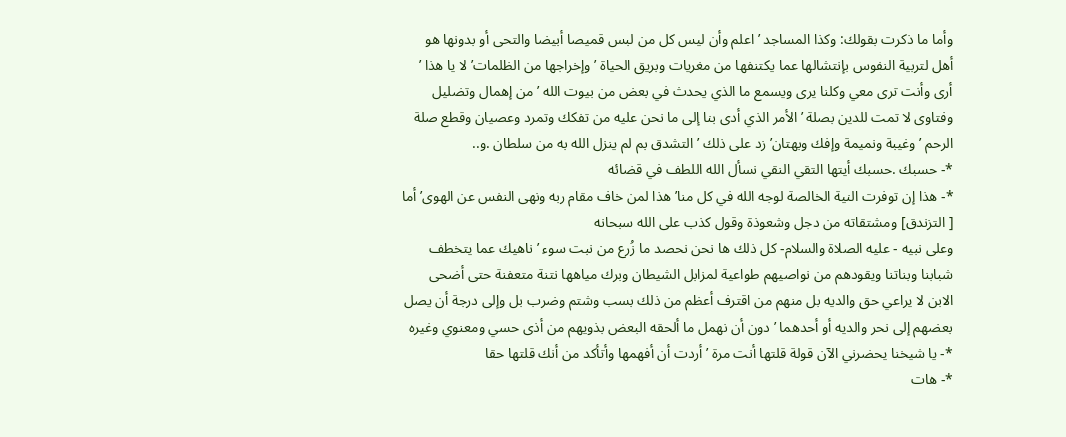وأما ما ذكرت بقولك: وكذا المساجد ’ اعلم وأن ليس كل من لبس قميصا أبيضا والتحى أو بدونها هو أهل لتربية النفوس بإنتشالها عما يكتنفها من مغريات وبريق الحياة ’ وإخراجها من الظلمات’ لا يا هذا ’ أرى وأنت ترى معي وكلنا يرى ويسمع ما الذي يحدث في بعض من بيوت الله ’ من إهمال وتضليل وفتاوى لا تمت للدين بصلة ’ الأمر الذي أدى بنا إلى ما نحن عليه من تفكك وتمرد وعصيان وقطع صلة الرحم ’ وغيبة ونميمة وإفك وبهتان’ زد على ذلك ’ التشدق بم لم ينزل الله به من سلطان .و..
*- حسبك .حسبك أيتها التقي النقي نسأل الله اللطف في قضائه
*- هذا إن توفرت النية الخالصة لوجه الله في كل منا’ هذا لمن خاف مقام ربه ونهى النفس عن الهوى’ أما [ التزندق] ومشتقاته من دجل وشعوذة وقول كذب على الله سبحانه
وعلى نبيه - عليه الصلاة والسلام- كل ذلك ها نحن نحصد ما زُرع من نبت سوء ’ ناهيك عما يتخطف شبابنا وبناتنا ويقودهم من نواصيهم طواعية لمزابل الشيطان وبرك مياهها نتنة متعفنة حتى أضحى الابن لا يراعي حق والديه بل منهم من اقترف أعظم من ذلك بسب وشتم وضرب بل وإلى درجة أن يصل بعضهم إلى نحر والديه أو أحدهما ’ دون أن نهمل ما ألحقه البعض بذويهم من أذى حسي ومعنوي وغيره
*- يا شيخنا يحضرني الآن قولة قلتها أنت مرة ’ أردت أن أفهمها وأتأكد من أنك قلتها حقا
*- هات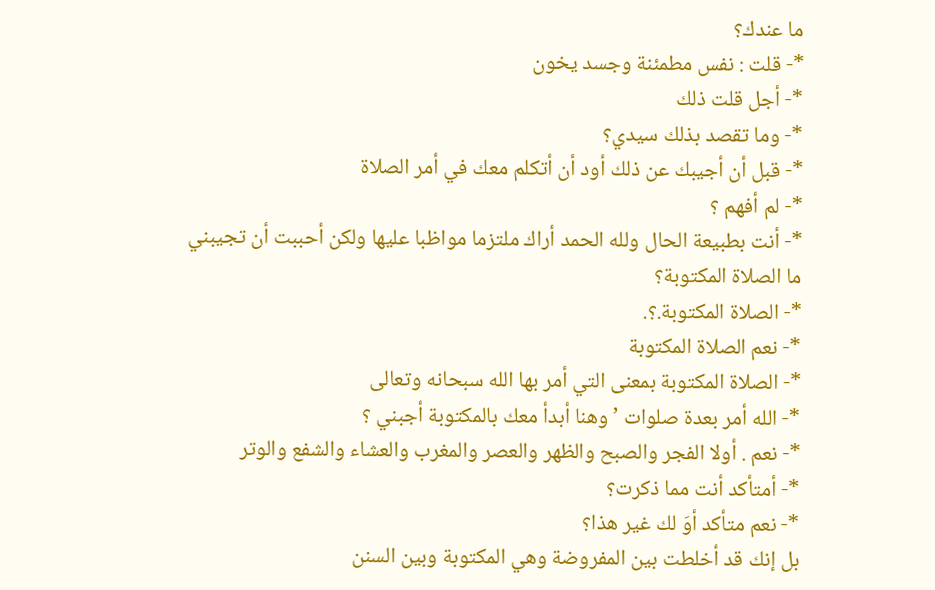ما عندك؟
*- قلت : نفس مطمئنة وجسد يخون
*- أجل قلت ذلك
*- وما تقصد بذلك سيدي؟
*- قبل أن أجيبك عن ذلك أود أن أتكلم معك في أمر الصلاة
*- لم أفهم ؟
*- أنت بطبيعة الحال ولله الحمد أراك ملتزما مواظبا عليها ولكن أحببت أن تجيبني ما الصلاة المكتوبة؟
*- الصلاة المكتوبة.؟.
*- نعم الصلاة المكتوبة
*- الصلاة المكتوبة بمعنى التي أمر بها الله سبحانه وتعالى
*- الله أمر بعدة صلوات ’ وهنا أبدأ معك بالمكتوبة أجبني ؟
*- نعم . أولا الفجر والصبح والظهر والعصر والمغرب والعشاء والشفع والوتر
*- أمتأكد أنت مما ذكرت؟
*- نعم متأكد أوَ لك غير هذا؟
بل إنك قد أخلطت بين المفروضة وهي المكتوبة وبين السنن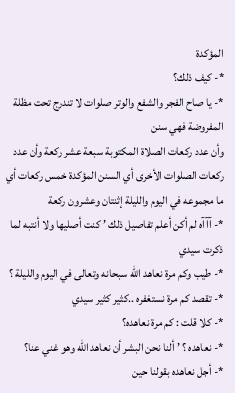المؤكدة
*- كيف ذلك؟
*- يا صاح الفجر والشفع والوتر صلوات لا تندرج تحت مظلة المفروضة فهي سنن
وأن عدد ركعات الصلاة المكتوبة سبعة عشر ركعة وأن عدد ركعات الصلوات الأخرى أي السنن المؤكدة خمس ركعات أي ما مجموعه في اليوم والليلة إثنتان وعشرون ركعة
*- آآآه لم أكن أعلم تفاصيل ذلك ’ كنت أصليها ولا أنتبه لما ذكرت سيدي
*- طيب وكم مرة نعاهد الله سبحانه وتعالى في اليوم والليلة ؟
*- تقصد كم مرة نستغفره ..كثير كثير سيدي
*- كلا قلت : كم مرة نعاهده؟
*- نعاهده ؟ ’ ألنا نحن البشر أن نعاهد الله وهو غني عنا؟
*- أجل نعاهده بقولنا حين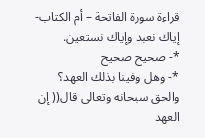قراءة سورة الفاتحة – أم الكتاب- إياك نعبد وإياك نستعين.
*- صحيح صحيح
*- وهل وفينا بذلك العهد؟ والحق سبحانه وتعالى قال(( إن العهد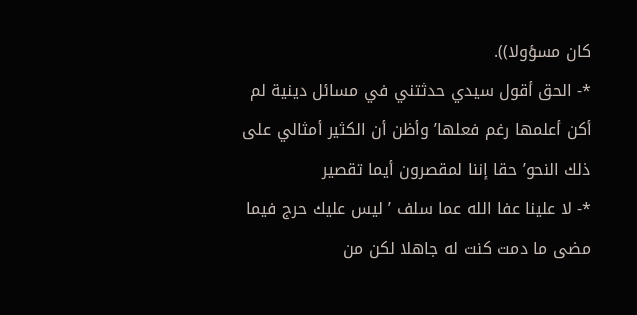كان مسؤولا)).
*- الحق أقول سيدي حدثتني في مسائل دينية لم أكن أعلمها رغم فعلها’ وأظن أن الكثير أمثالي على ذلك النحو’ حقا إننا لمقصرون أيما تقصير
*- لا علينا عفا الله عما سلف ’ ليس عليك حرج فيما مضى ما دمت كنت له جاهلا لكن من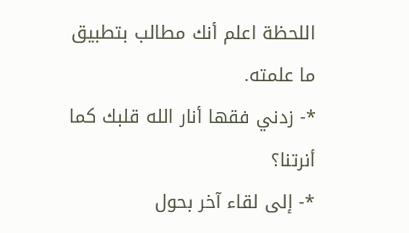اللحظة اعلم أنك مطالب بتطبيق ما علمته.
*- زدني فقها أنار الله قلبك كما أنرتنا؟
*- إلى لقاء آخر بحول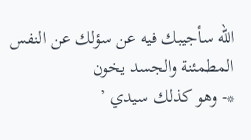الله سأجيبك فيه عن سؤلك عن النفس المطمئنة والجسد يخون
*- وهو كذلك سيدي ’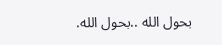بحول الله ..بحول الله.